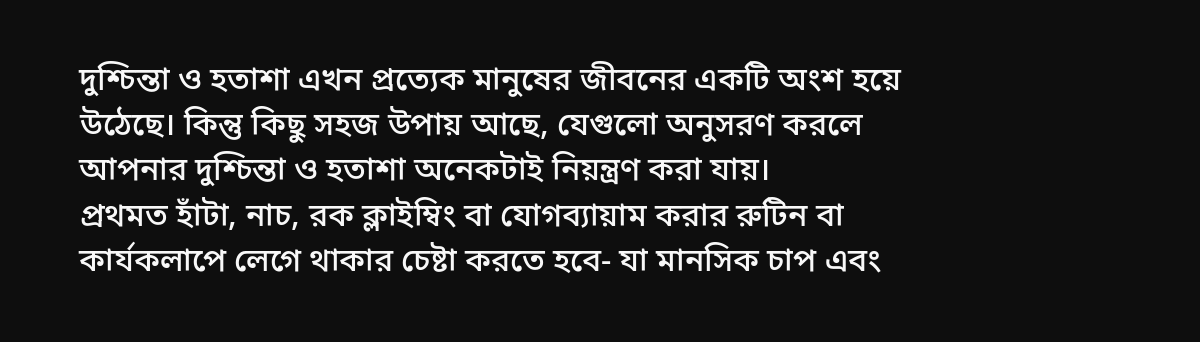দুশ্চিন্তা ও হতাশা এখন প্রত্যেক মানুষের জীবনের একটি অংশ হয়ে উঠেছে। কিন্তু কিছু সহজ উপায় আছে, যেগুলো অনুসরণ করলে আপনার দুশ্চিন্তা ও হতাশা অনেকটাই নিয়ন্ত্রণ করা যায়।
প্রথমত হাঁটা, নাচ, রক ক্লাইম্বিং বা যোগব্যায়াম করার রুটিন বা কার্যকলাপে লেগে থাকার চেষ্টা করতে হবে- যা মানসিক চাপ এবং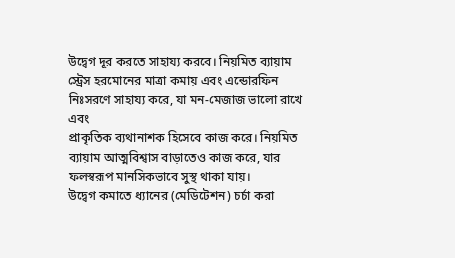উদ্বেগ দূর করতে সাহায্য করবে। নিয়মিত ব্যায়াম স্ট্রেস হরমোনের মাত্রা কমায় এবং এন্ডোরফিন নিঃসরণে সাহায্য করে, যা মন-মেজাজ ভালো রাখে এবং
প্রাকৃতিক ব্যথানাশক হিসেবে কাজ করে। নিয়মিত ব্যায়াম আত্মবিশ্বাস বাড়াতেও কাজ করে, যার ফলস্বরূপ মানসিকভাবে সুস্থ থাকা যায়।
উদ্বেগ কমাতে ধ্যানের (মেডিটেশন) চর্চা করা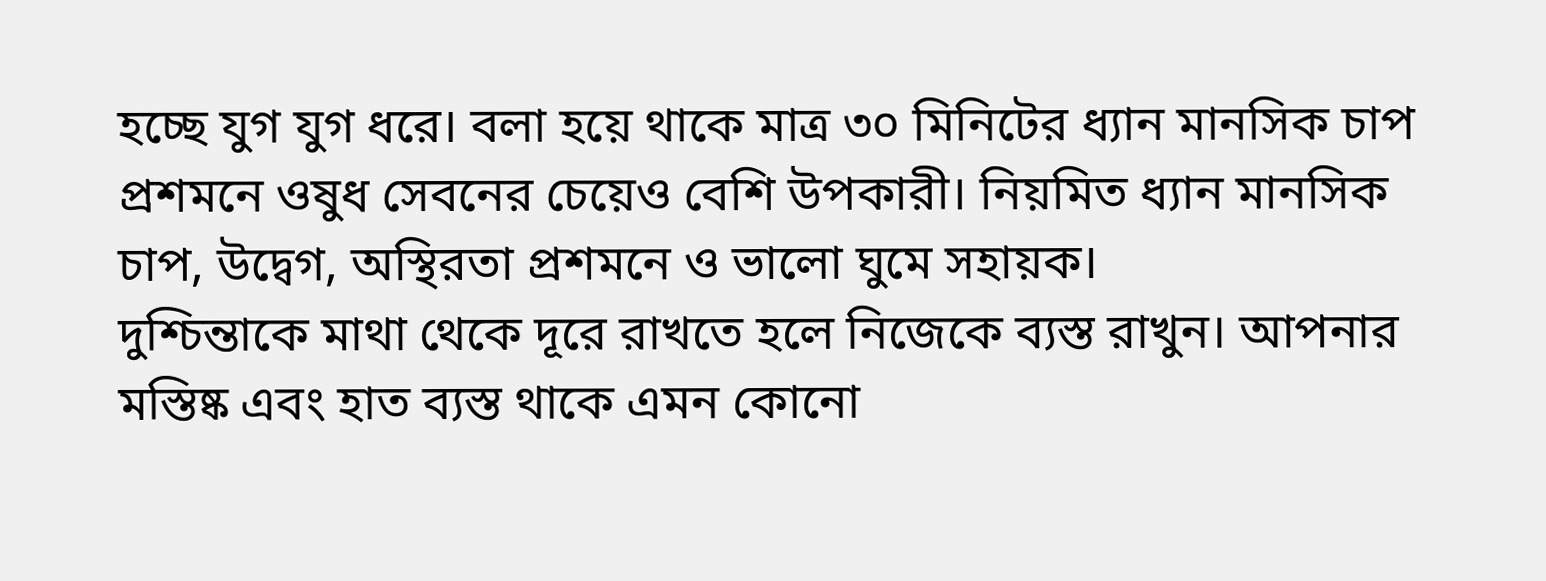হচ্ছে যুগ যুগ ধরে। বলা হয়ে থাকে মাত্র ৩০ মিনিটের ধ্যান মানসিক চাপ প্রশমনে ওষুধ সেবনের চেয়েও বেশি উপকারী। নিয়মিত ধ্যান মানসিক চাপ, উদ্বেগ, অস্থিরতা প্রশমনে ও ভালো ঘুমে সহায়ক।
দুশ্চিন্তাকে মাথা থেকে দূরে রাখতে হলে নিজেকে ব্যস্ত রাখুন। আপনার মস্তিষ্ক এবং হাত ব্যস্ত থাকে এমন কোনো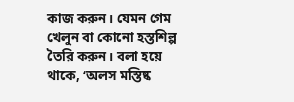কাজ করুন। যেমন গেম খেলুন বা কোনো হস্তশিল্প তৈরি করুন। বলা হয়ে থাকে, ‘অলস মস্তিষ্ক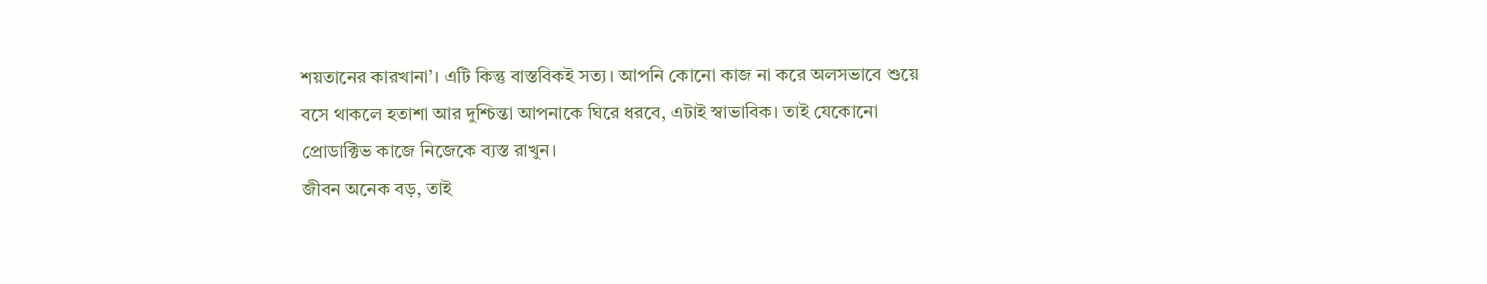শয়তানের কারখানা’। এটি কিন্তু বাস্তবিকই সত্য। আপনি কোনো কাজ না করে অলসভাবে শুয়ে বসে থাকলে হতাশা আর দুশ্চিন্তা আপনাকে ঘিরে ধরবে, এটাই স্বাভাবিক। তাই যেকোনো প্রোডাক্টিভ কাজে নিজেকে ব্যস্ত রাখুন।
জীবন অনেক বড়, তাই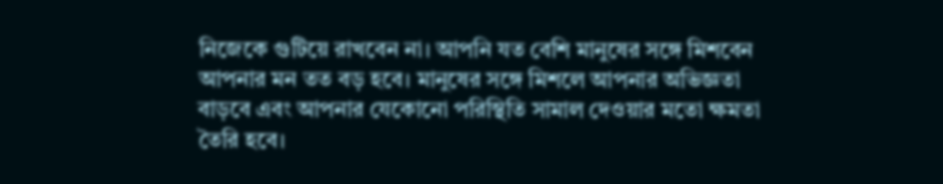নিজেকে গুটিয়ে রাখবেন না। আপনি যত বেশি মানুষের সঙ্গে মিশবেন আপনার মন তত বড় হবে। মানুষের সঙ্গে মিশলে আপনার অভিজ্ঞতা বাড়বে এবং আপনার যেকোনো পরিস্থিতি সামাল দেওয়ার মতো ক্ষমতা তৈরি হবে।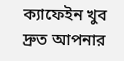ক্যাফেইন খুব দ্রুত আপনার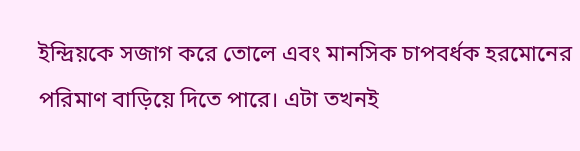ইন্দ্রিয়কে সজাগ করে তোলে এবং মানসিক চাপবর্ধক হরমোনের পরিমাণ বাড়িয়ে দিতে পারে। এটা তখনই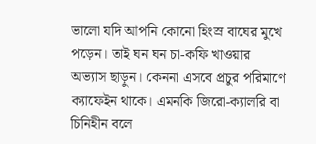ভালো যদি আপনি কোনো হিংস্র বাঘের মুখে পড়েন। তাই ঘন ঘন চা-কফি খাওয়ার অভ্যাস ছাড়ুন। কেননা এসবে প্রচুর পরিমাণে ক্যাফেইন থাকে। এমনকি জিরো-ক্যালরি বা চিনিহীন বলে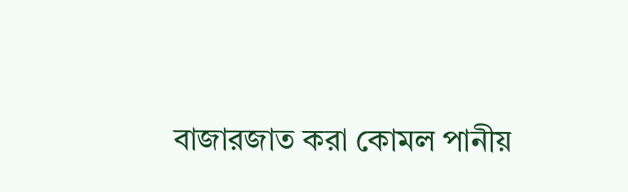বাজারজাত করা কোমল পানীয়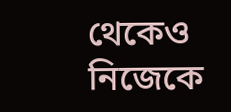থেকেও নিজেকে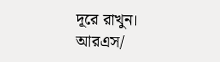দূরে রাখুন।
আরএস/